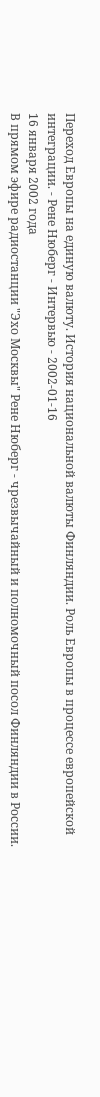Переход Европы на единую валюту. История национальной валюты Финляндии. Роль Европы в процессе европейской интеграции. - Рене Нюберг - Интервью - 2002-01-16
16 января 2002 года
В прямом эфире радиостанции "Эхо Москвы" Рене Нюберг - чрезвычайный и полномочный посол Финляндии в России.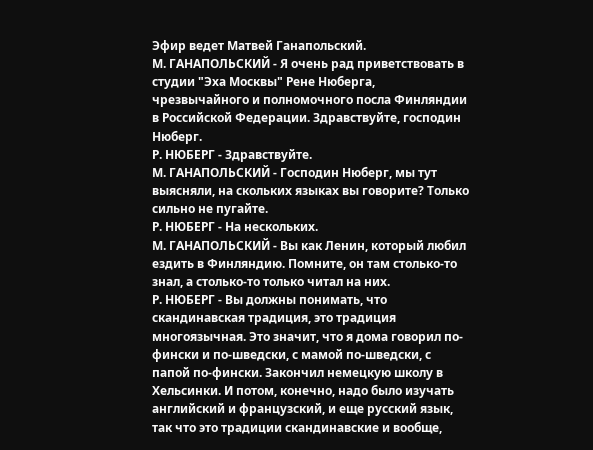Эфир ведет Матвей Ганапольский.
М. ГАНАПОЛЬСКИЙ - Я очень рад приветствовать в студии "Эха Москвы" Рене Нюберга, чрезвычайного и полномочного посла Финляндии в Российской Федерации. Здравствуйте, господин Нюберг.
Р. НЮБЕРГ - Здравствуйте.
М. ГАНАПОЛЬСКИЙ - Господин Нюберг, мы тут выясняли, на скольких языках вы говорите? Только сильно не пугайте.
Р. НЮБЕРГ - На нескольких.
М. ГАНАПОЛЬСКИЙ - Вы как Ленин, который любил ездить в Финляндию. Помните, он там столько-то знал, а столько-то только читал на них.
Р. НЮБЕРГ - Вы должны понимать, что скандинавская традиция, это традиция многоязычная. Это значит, что я дома говорил по-фински и по-шведски, с мамой по-шведски, с папой по-фински. Закончил немецкую школу в Хельсинки. И потом, конечно, надо было изучать английский и французский, и еще русский язык, так что это традиции скандинавские и вообще,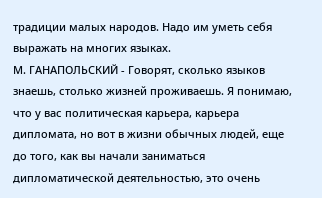традиции малых народов. Надо им уметь себя выражать на многих языках.
М. ГАНАПОЛЬСКИЙ - Говорят, сколько языков знаешь, столько жизней проживаешь. Я понимаю, что у вас политическая карьера, карьера дипломата, но вот в жизни обычных людей, еще до того, как вы начали заниматься дипломатической деятельностью, это очень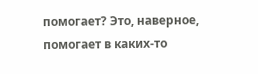помогает? Это, наверное, помогает в каких-то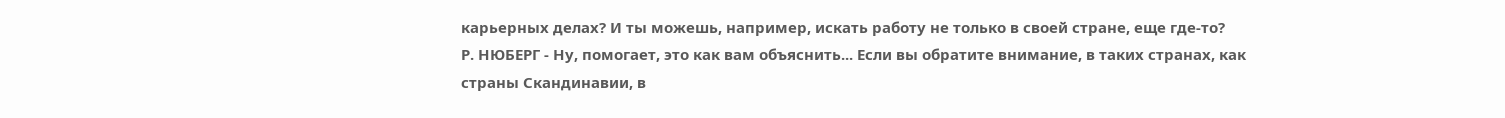карьерных делах? И ты можешь, например, искать работу не только в своей стране, еще где-то?
Р. НЮБЕРГ - Ну, помогает, это как вам объяснить... Если вы обратите внимание, в таких странах, как страны Скандинавии, в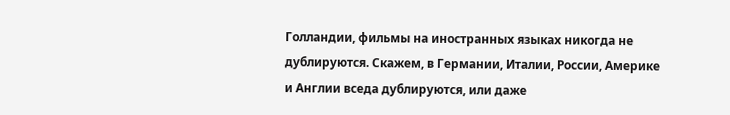Голландии, фильмы на иностранных языках никогда не дублируются. Скажем, в Германии, Италии, России, Америке и Англии вседа дублируются, или даже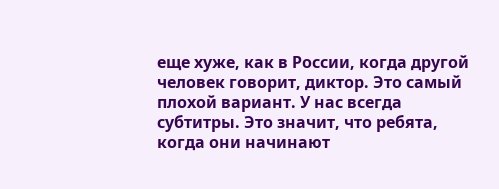еще хуже, как в России, когда другой человек говорит, диктор. Это самый плохой вариант. У нас всегда субтитры. Это значит, что ребята, когда они начинают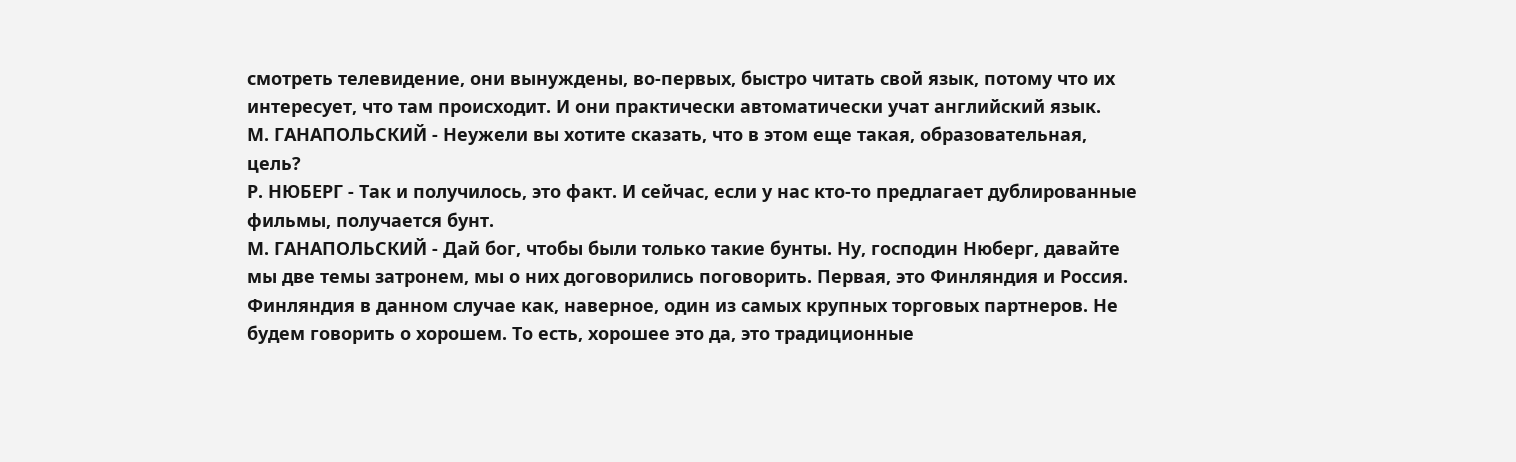смотреть телевидение, они вынуждены, во-первых, быстро читать свой язык, потому что их интересует, что там происходит. И они практически автоматически учат английский язык.
М. ГАНАПОЛЬСКИЙ - Неужели вы хотите сказать, что в этом еще такая, образовательная, цель?
Р. НЮБЕРГ - Так и получилось, это факт. И сейчас, если у нас кто-то предлагает дублированные фильмы, получается бунт.
М. ГАНАПОЛЬСКИЙ - Дай бог, чтобы были только такие бунты. Ну, господин Нюберг, давайте мы две темы затронем, мы о них договорились поговорить. Первая, это Финляндия и Россия. Финляндия в данном случае как, наверное, один из самых крупных торговых партнеров. Не будем говорить о хорошем. То есть, хорошее это да, это традиционные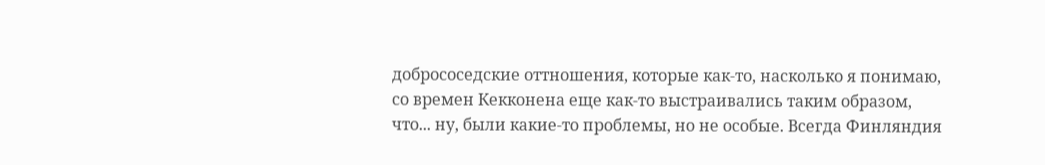добрососедские оттношения, которые как-то, насколько я понимаю, со времен Кекконена еще как-то выстраивались таким образом, что... ну, были какие-то проблемы, но не особые. Всегда Финляндия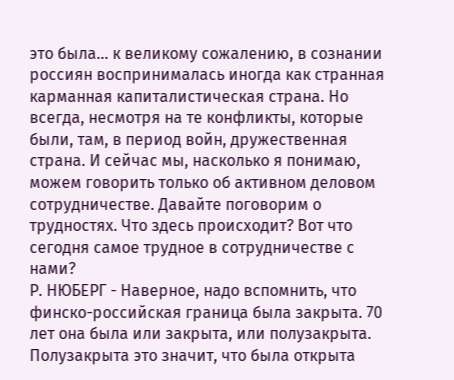это была... к великому сожалению, в сознании россиян воспринималась иногда как странная карманная капиталистическая страна. Но всегда, несмотря на те конфликты, которые были, там, в период войн, дружественная страна. И сейчас мы, насколько я понимаю, можем говорить только об активном деловом сотрудничестве. Давайте поговорим о трудностях. Что здесь происходит? Вот что сегодня самое трудное в сотрудничестве с нами?
Р. НЮБЕРГ - Наверное, надо вспомнить, что финско-российская граница была закрыта. 70 лет она была или закрыта, или полузакрыта. Полузакрыта это значит, что была открыта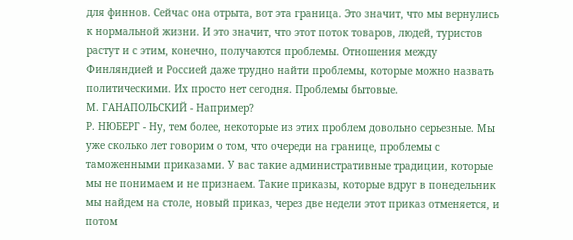для финнов. Сейчас она отрыта, вот эта граница. Это значит, что мы вернулись к нормальной жизни. И это значит, что этот поток товаров, людей, туристов растут и с этим, конечно, получаются проблемы. Отношения между Финляндией и Россией даже трудно найти проблемы, которые можно назвать политическими. Их просто нет сегодня. Проблемы бытовые.
М. ГАНАПОЛЬСКИЙ - Например?
Р. НЮБЕРГ - Ну, тем более, некоторые из этих проблем довольно серьезные. Мы уже сколько лет говорим о том, что очереди на границе, проблемы с таможенными приказами. У вас такие административные традиции, которые мы не понимаем и не признаем. Такие приказы, которые вдруг в понедельник мы найдем на столе, новый приказ, через две недели этот приказ отменяется, и потом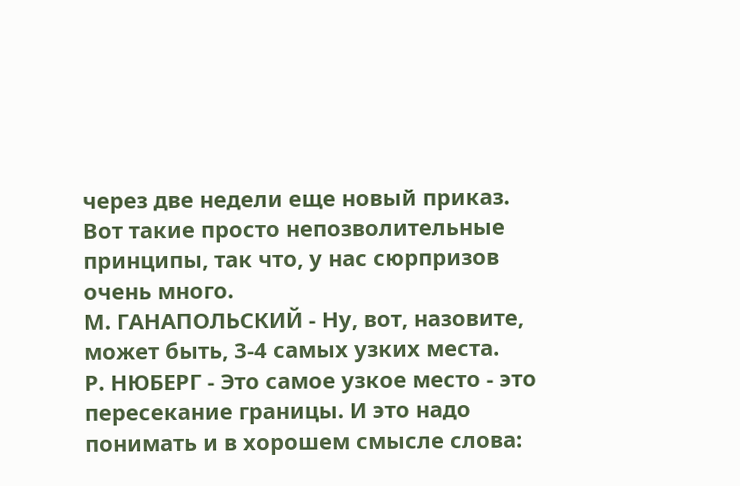через две недели еще новый приказ. Вот такие просто непозволительные принципы, так что, у нас сюрпризов очень много.
М. ГАНАПОЛЬСКИЙ - Ну, вот, назовите, может быть, 3-4 самых узких места.
Р. НЮБЕРГ - Это самое узкое место - это пересекание границы. И это надо понимать и в хорошем смысле слова: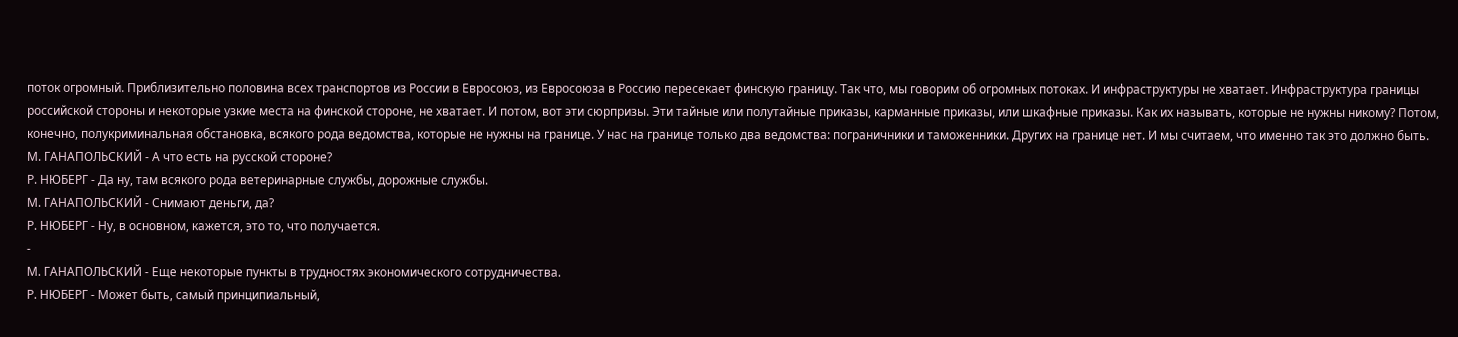поток огромный. Приблизительно половина всех транспортов из России в Евросоюз, из Евросоюза в Россию пересекает финскую границу. Так что, мы говорим об огромных потоках. И инфраструктуры не хватает. Инфраструктура границы российской стороны и некоторые узкие места на финской стороне, не хватает. И потом, вот эти сюрпризы. Эти тайные или полутайные приказы, карманные приказы, или шкафные приказы. Как их называть, которые не нужны никому? Потом, конечно, полукриминальная обстановка, всякого рода ведомства, которые не нужны на границе. У нас на границе только два ведомства: пограничники и таможенники. Других на границе нет. И мы считаем, что именно так это должно быть.
М. ГАНАПОЛЬСКИЙ - А что есть на русской стороне?
Р. НЮБЕРГ - Да ну, там всякого рода ветеринарные службы, дорожные службы.
М. ГАНАПОЛЬСКИЙ - Снимают деньги, да?
Р. НЮБЕРГ - Ну, в основном, кажется, это то, что получается.
-
М. ГАНАПОЛЬСКИЙ - Еще некоторые пункты в трудностях экономического сотрудничества.
Р. НЮБЕРГ - Может быть, самый принципиальный,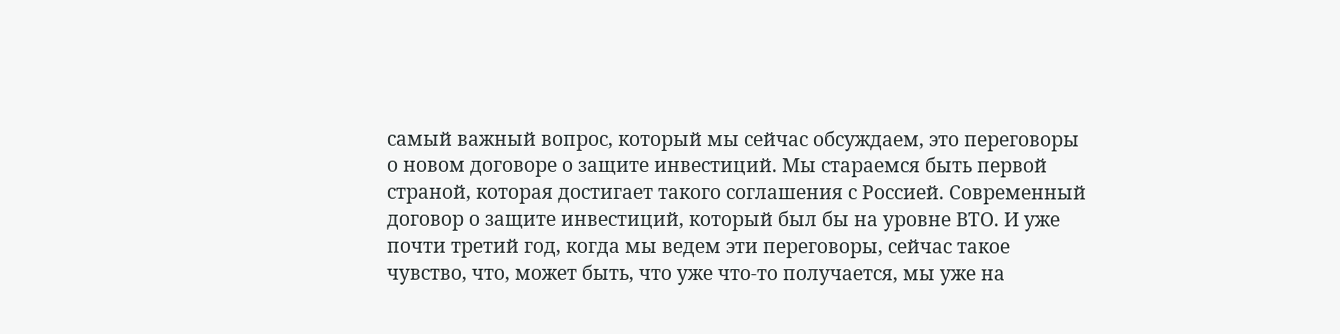самый важный вопрос, который мы сейчас обсуждаем, это переговоры о новом договоре о защите инвестиций. Мы стараемся быть первой страной, которая достигает такого соглашения с Россией. Современный договор о защите инвестиций, который был бы на уровне ВТО. И уже почти третий год, когда мы ведем эти переговоры, сейчас такое чувство, что, может быть, что уже что-то получается, мы уже на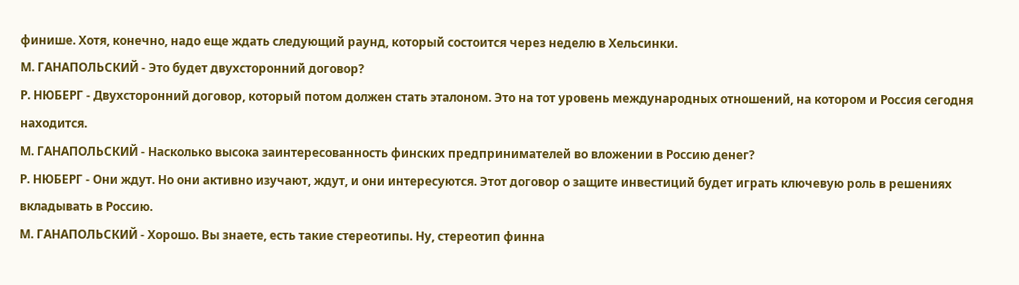финише. Хотя, конечно, надо еще ждать следующий раунд, который состоится через неделю в Хельсинки.
М. ГАНАПОЛЬСКИЙ - Это будет двухсторонний договор?
Р. НЮБЕРГ - Двухсторонний договор, который потом должен стать эталоном. Это на тот уровень международных отношений, на котором и Россия сегодня находится.
М. ГАНАПОЛЬСКИЙ - Насколько высока заинтересованность финских предпринимателей во вложении в Россию денег?
Р. НЮБЕРГ - Они ждут. Но они активно изучают, ждут, и они интересуются. Этот договор о защите инвестиций будет играть ключевую роль в решениях вкладывать в Россию.
М. ГАНАПОЛЬСКИЙ - Хорошо. Вы знаете, есть такие стереотипы. Ну, стереотип финна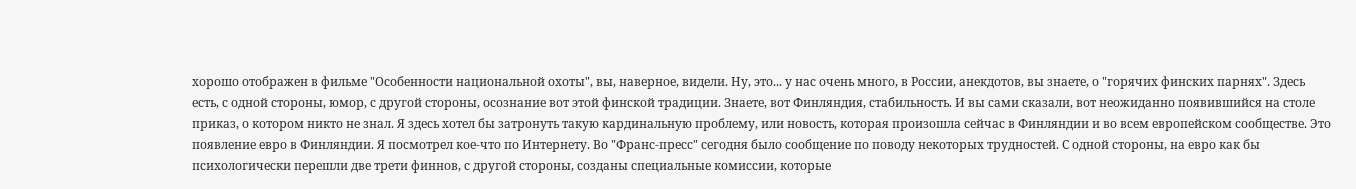хорошо отображен в фильме "Особенности национальной охоты", вы, наверное, видели. Ну, это... у нас очень много, в России, анекдотов, вы знаете, о "горячих финских парнях". Здесь есть, с одной стороны, юмор, с другой стороны, осознание вот этой финской традиции. Знаете, вот Финляндия, стабильность. И вы сами сказали, вот неожиданно появившийся на столе приказ, о котором никто не знал. Я здесь хотел бы затронуть такую кардинальную проблему, или новость, которая произошла сейчас в Финляндии и во всем европейском сообществе. Это появление евро в Финляндии. Я посмотрел кое-что по Интернету. Во "Франс-пресс" сегодня было сообщение по поводу некоторых трудностей. С одной стороны, на евро как бы психологически перешли две трети финнов, с другой стороны, созданы специальные комиссии, которые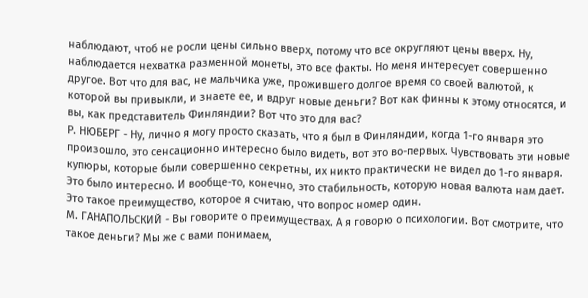наблюдают, чтоб не росли цены сильно вверх, потому что все округляют цены вверх. Ну, наблюдается нехватка разменной монеты, это все факты. Но меня интересует совершенно другое. Вот что для вас, не мальчика уже, прожившего долгое время со своей валютой, к которой вы привыкли, и знаете ее, и вдруг новые деньги? Вот как финны к этому относятся, и вы, как представитель Финляндии? Вот что это для вас?
Р. НЮБЕРГ - Ну, лично я могу просто сказать, что я был в Финляндии, когда 1-го января это произошло, это сенсационно интересно было видеть, вот это во-первых. Чувствовать эти новые купюры, которые были совершенно секретны, их никто практически не видел до 1-го января. Это было интересно. И вообще-то, конечно, это стабильность, которую новая валюта нам дает. Это такое преимущество, которое я считаю, что вопрос номер один.
М. ГАНАПОЛЬСКИЙ - Вы говорите о преимуществах. А я говорю о психологии. Вот смотрите, что такое деньги? Мы же с вами понимаем,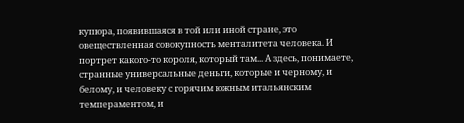купюра, появившаяся в той или иной стране, это овеществленная совокупность менталитета человека. И портрет какого-то короля, который там... А здесь, понимаете, странные универсальные деньги, которые и черному, и белому, и человеку с горячим южным итальянским темпераментом, и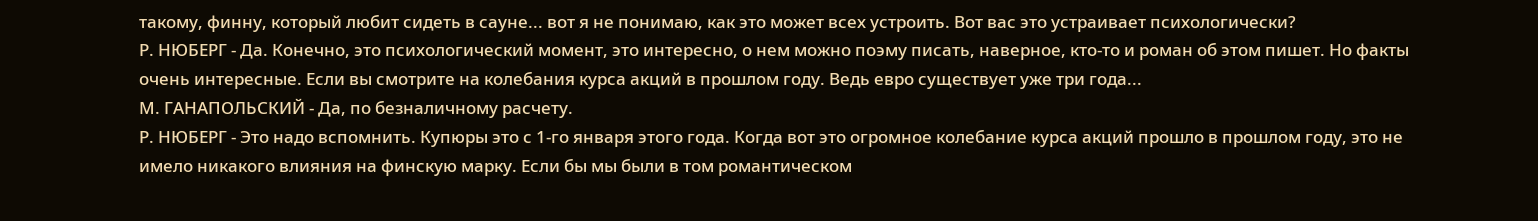такому, финну, который любит сидеть в сауне... вот я не понимаю, как это может всех устроить. Вот вас это устраивает психологически?
Р. НЮБЕРГ - Да. Конечно, это психологический момент, это интересно, о нем можно поэму писать, наверное, кто-то и роман об этом пишет. Но факты очень интересные. Если вы смотрите на колебания курса акций в прошлом году. Ведь евро существует уже три года...
М. ГАНАПОЛЬСКИЙ - Да, по безналичному расчету.
Р. НЮБЕРГ - Это надо вспомнить. Купюры это с 1-го января этого года. Когда вот это огромное колебание курса акций прошло в прошлом году, это не имело никакого влияния на финскую марку. Если бы мы были в том романтическом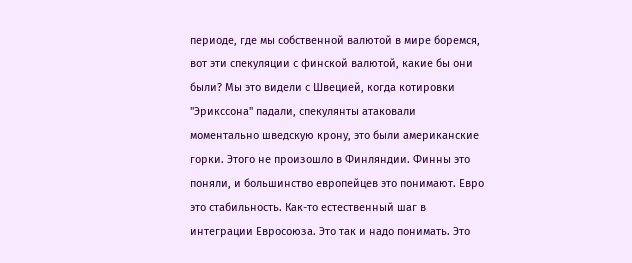периоде, где мы собственной валютой в мире боремся, вот эти спекуляции с финской валютой, какие бы они были? Мы это видели с Швецией, когда котировки "Эрикссона" падали, спекулянты атаковали моментально шведскую крону, это были американские горки. Этого не произошло в Финляндии. Финны это поняли, и большинство европейцев это понимают. Евро это стабильность. Как-то естественный шаг в интеграции Евросоюза. Это так и надо понимать. Это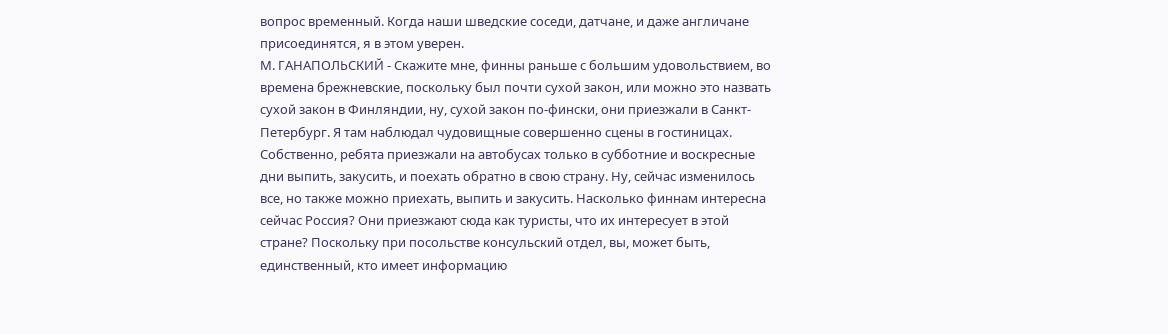вопрос временный. Когда наши шведские соседи, датчане, и даже англичане присоединятся, я в этом уверен.
М. ГАНАПОЛЬСКИЙ - Скажите мне, финны раньше с большим удовольствием, во времена брежневские, поскольку был почти сухой закон, или можно это назвать сухой закон в Финляндии, ну, сухой закон по-фински, они приезжали в Санкт-Петербург. Я там наблюдал чудовищные совершенно сцены в гостиницах. Собственно, ребята приезжали на автобусах только в субботние и воскресные дни выпить, закусить, и поехать обратно в свою страну. Ну, сейчас изменилось все, но также можно приехать, выпить и закусить. Насколько финнам интересна сейчас Россия? Они приезжают сюда как туристы, что их интересует в этой стране? Поскольку при посольстве консульский отдел, вы, может быть, единственный, кто имеет информацию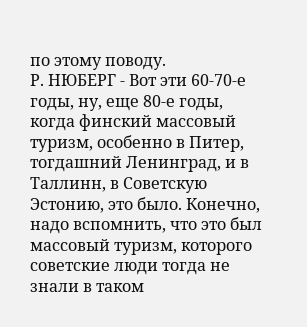по этому поводу.
Р. НЮБЕРГ - Вот эти 60-70-е годы, ну, еще 80-е годы, когда финский массовый туризм, особенно в Питер, тогдашний Ленинград, и в Таллинн, в Советскую Эстонию, это было. Конечно, надо вспомнить, что это был массовый туризм, которого советские люди тогда не знали в таком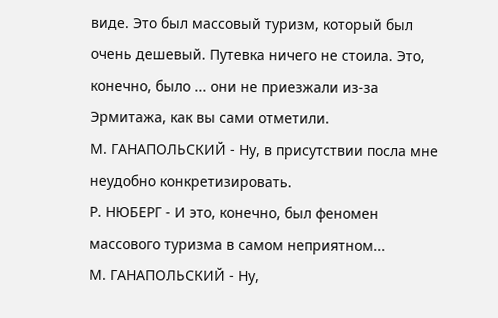виде. Это был массовый туризм, который был очень дешевый. Путевка ничего не стоила. Это, конечно, было ... они не приезжали из-за Эрмитажа, как вы сами отметили.
М. ГАНАПОЛЬСКИЙ - Ну, в присутствии посла мне неудобно конкретизировать.
Р. НЮБЕРГ - И это, конечно, был феномен массового туризма в самом неприятном...
М. ГАНАПОЛЬСКИЙ - Ну,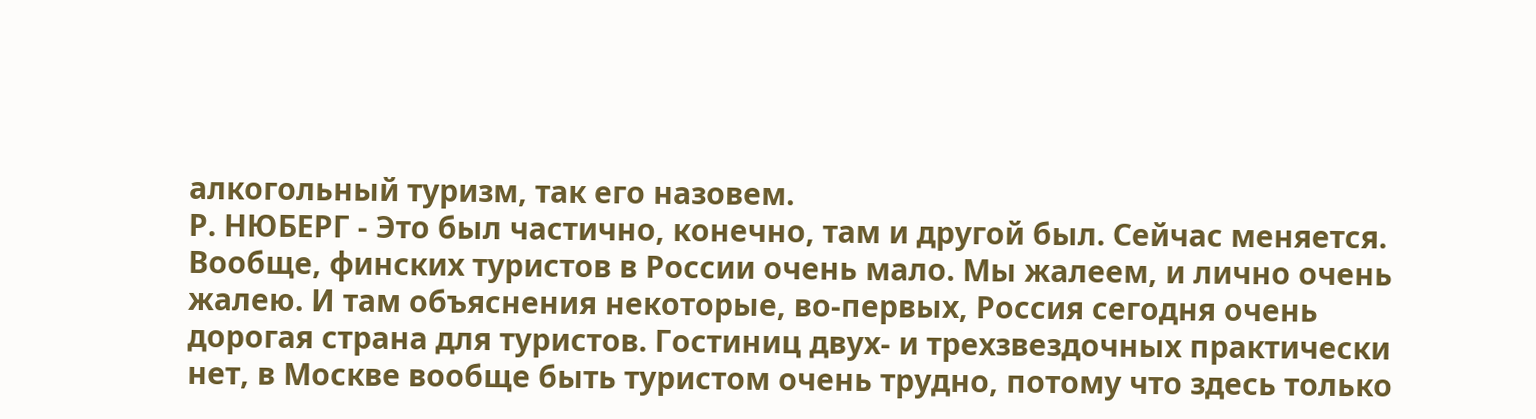алкогольный туризм, так его назовем.
Р. НЮБЕРГ - Это был частично, конечно, там и другой был. Сейчас меняется. Вообще, финских туристов в России очень мало. Мы жалеем, и лично очень жалею. И там объяснения некоторые, во-первых, Россия сегодня очень дорогая страна для туристов. Гостиниц двух- и трехзвездочных практически нет, в Москве вообще быть туристом очень трудно, потому что здесь только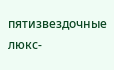пятизвездочные люкс-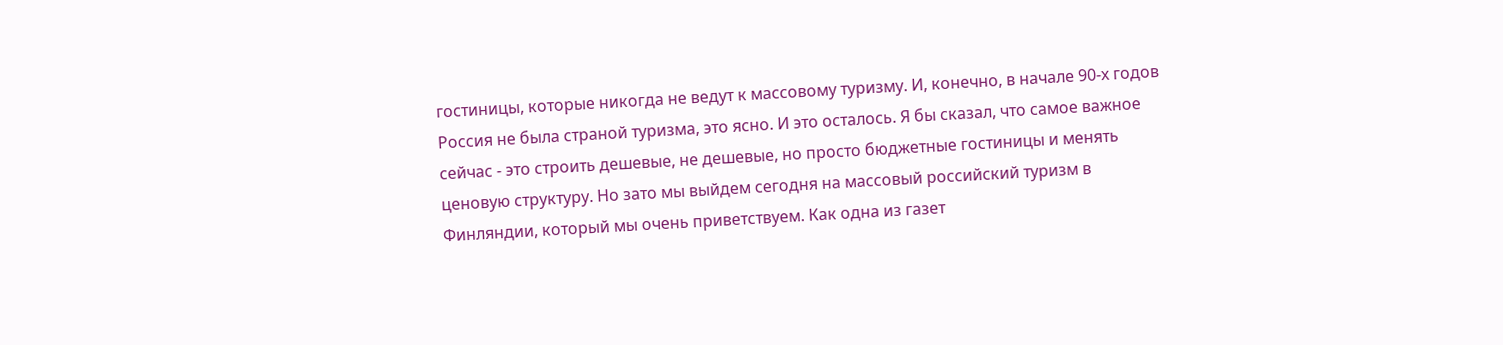гостиницы, которые никогда не ведут к массовому туризму. И, конечно, в начале 90-х годов Россия не была страной туризма, это ясно. И это осталось. Я бы сказал, что самое важное сейчас - это строить дешевые, не дешевые, но просто бюджетные гостиницы и менять ценовую структуру. Но зато мы выйдем сегодня на массовый российский туризм в Финляндии, который мы очень приветствуем. Как одна из газет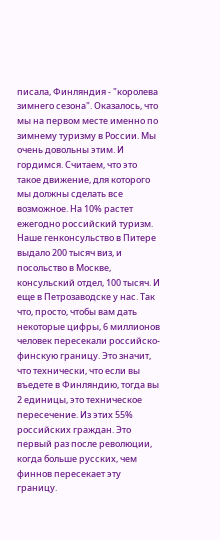писала, Финляндия - "королева зимнего сезона". Оказалось, что мы на первом месте именно по зимнему туризму в России. Мы очень довольны этим. И гордимся. Считаем, что это такое движение, для которого мы должны сделать все возможное. На 10% растет ежегодно российский туризм. Наше генконсульство в Питере выдало 200 тысяч виз, и посольство в Москве, консульский отдел, 100 тысяч. И еще в Петрозаводске у нас. Так что, просто, чтобы вам дать некоторые цифры, 6 миллионов человек пересекали российско-финскую границу. Это значит, что технически, что если вы въедете в Финляндию, тогда вы 2 единицы, это техническое пересечение. Из этих 55% российских граждан. Это первый раз после революции, когда больше русских, чем финнов пересекает эту границу.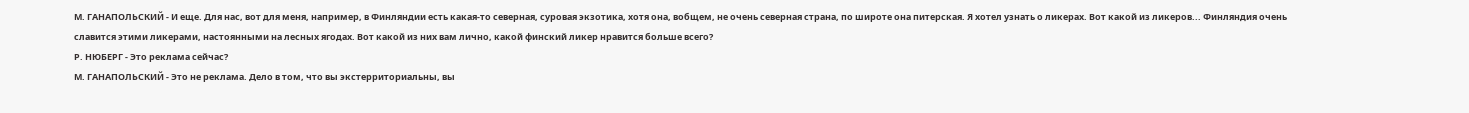М. ГАНАПОЛЬСКИЙ - И еще. Для нас, вот для меня, например, в Финляндии есть какая-то северная, суровая экзотика, хотя она, вобщем, не очень северная страна, по широте она питерская. Я хотел узнать о ликерах. Вот какой из ликеров... Финляндия очень славится этими ликерами, настоянными на лесных ягодах. Вот какой из них вам лично, какой финский ликер нравится больше всего?
Р. НЮБЕРГ - Это реклама сейчас?
М. ГАНАПОЛЬСКИЙ - Это не реклама. Дело в том, что вы экстерриториальны, вы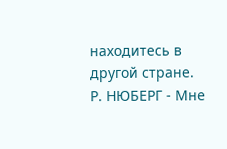находитесь в другой стране.
Р. НЮБЕРГ - Мне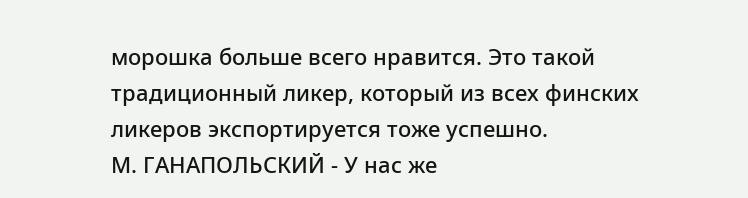морошка больше всего нравится. Это такой традиционный ликер, который из всех финских ликеров экспортируется тоже успешно.
М. ГАНАПОЛЬСКИЙ - У нас же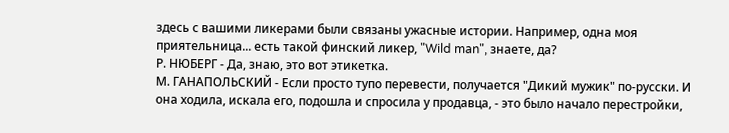здесь с вашими ликерами были связаны ужасные истории. Например, одна моя приятельница... есть такой финский ликер, "Wild man", знаете, да?
Р. НЮБЕРГ - Да, знаю, это вот этикетка.
М. ГАНАПОЛЬСКИЙ - Если просто тупо перевести, получается "Дикий мужик" по-русски. И она ходила, искала его, подошла и спросила у продавца, - это было начало перестройки,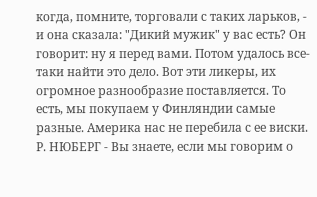когда, помните, торговали с таких ларьков, - и она сказала: "Дикий мужик" у вас есть? Он говорит: ну я перед вами. Потом удалось все-таки найти это дело. Вот эти ликеры, их огромное разнообразие поставляется. То есть, мы покупаем у Финляндии самые разные. Америка нас не перебила с ее виски.
Р. НЮБЕРГ - Вы знаете, если мы говорим о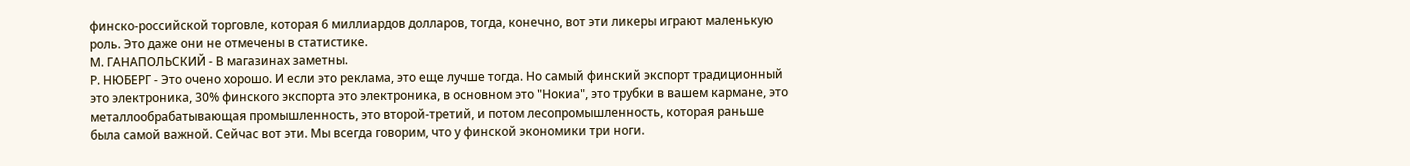финско-российской торговле, которая 6 миллиардов долларов, тогда, конечно, вот эти ликеры играют маленькую роль. Это даже они не отмечены в статистике.
М. ГАНАПОЛЬСКИЙ - В магазинах заметны.
Р. НЮБЕРГ - Это очено хорошо. И если это реклама, это еще лучше тогда. Но самый финский экспорт традиционный это электроника, 30% финского экспорта это электроника, в основном это "Нокиа", это трубки в вашем кармане, это металлообрабатывающая промышленность, это второй-третий, и потом лесопромышленность, которая раньше была самой важной. Сейчас вот эти. Мы всегда говорим, что у финской экономики три ноги.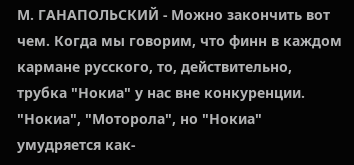М. ГАНАПОЛЬСКИЙ - Можно закончить вот чем. Когда мы говорим, что финн в каждом кармане русского, то, действительно, трубка "Нокиа" у нас вне конкуренции. "Нокиа", "Моторола", но "Нокиа" умудряется как-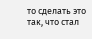то сделать это так, что стал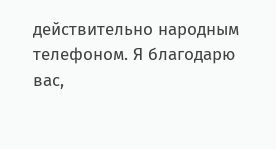действительно народным телефоном. Я благодарю вас,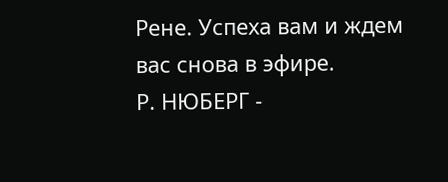Рене. Успеха вам и ждем вас снова в эфире.
Р. НЮБЕРГ -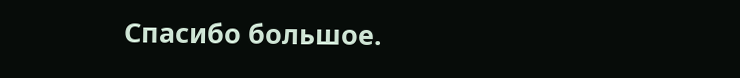Спасибо большое.